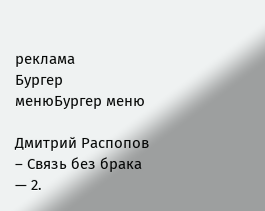реклама
Бургер менюБургер меню

Дмитрий Распопов – Связь без брака — 2.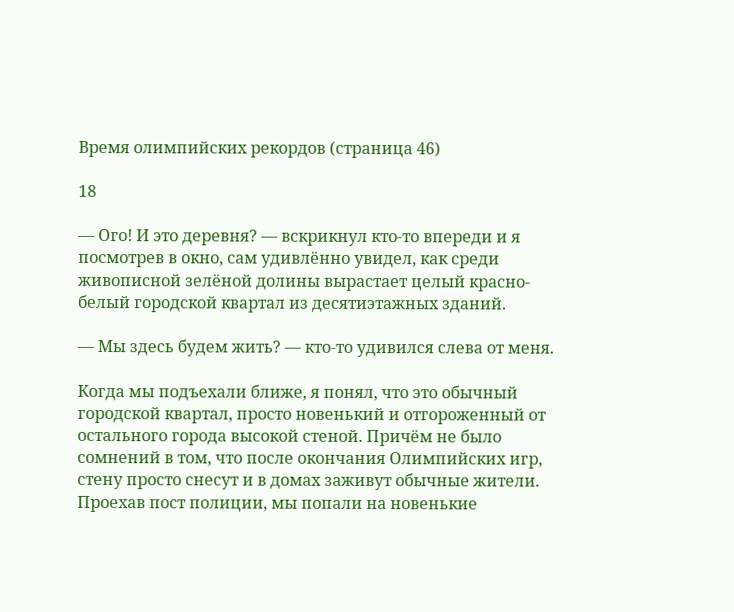Время олимпийских рекордов (страница 46)

18

— Ого! И это деревня? — вскрикнул кто-то впереди и я посмотрев в окно, сам удивлённо увидел, как среди живописной зелёной долины вырастает целый красно-белый городской квартал из десятиэтажных зданий.

— Мы здесь будем жить? — кто-то удивился слева от меня.

Когда мы подъехали ближе, я понял, что это обычный городской квартал, просто новенький и отгороженный от остального города высокой стеной. Причём не было сомнений в том, что после окончания Олимпийских игр, стену просто снесут и в домах заживут обычные жители. Проехав пост полиции, мы попали на новенькие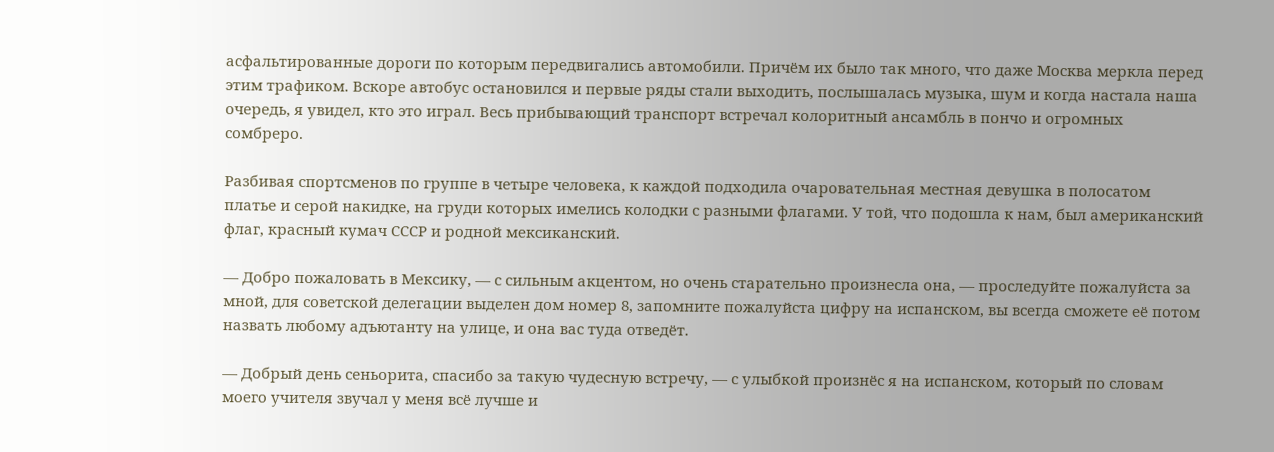асфальтированные дороги по которым передвигались автомобили. Причём их было так много, что даже Москва меркла перед этим трафиком. Вскоре автобус остановился и первые ряды стали выходить, послышалась музыка, шум и когда настала наша очередь, я увидел, кто это играл. Весь прибывающий транспорт встречал колоритный ансамбль в пончо и огромных сомбреро.

Разбивая спортсменов по группе в четыре человека, к каждой подходила очаровательная местная девушка в полосатом платье и серой накидке, на груди которых имелись колодки с разными флагами. У той, что подошла к нам, был американский флаг, красный кумач СССР и родной мексиканский.

— Добро пожаловать в Мексику, — с сильным акцентом, но очень старательно произнесла она, — проследуйте пожалуйста за мной, для советской делегации выделен дом номер 8, запомните пожалуйста цифру на испанском, вы всегда сможете её потом назвать любому адъютанту на улице, и она вас туда отведёт.

— Добрый день сеньорита, спасибо за такую чудесную встречу, — с улыбкой произнёс я на испанском, который по словам моего учителя звучал у меня всё лучше и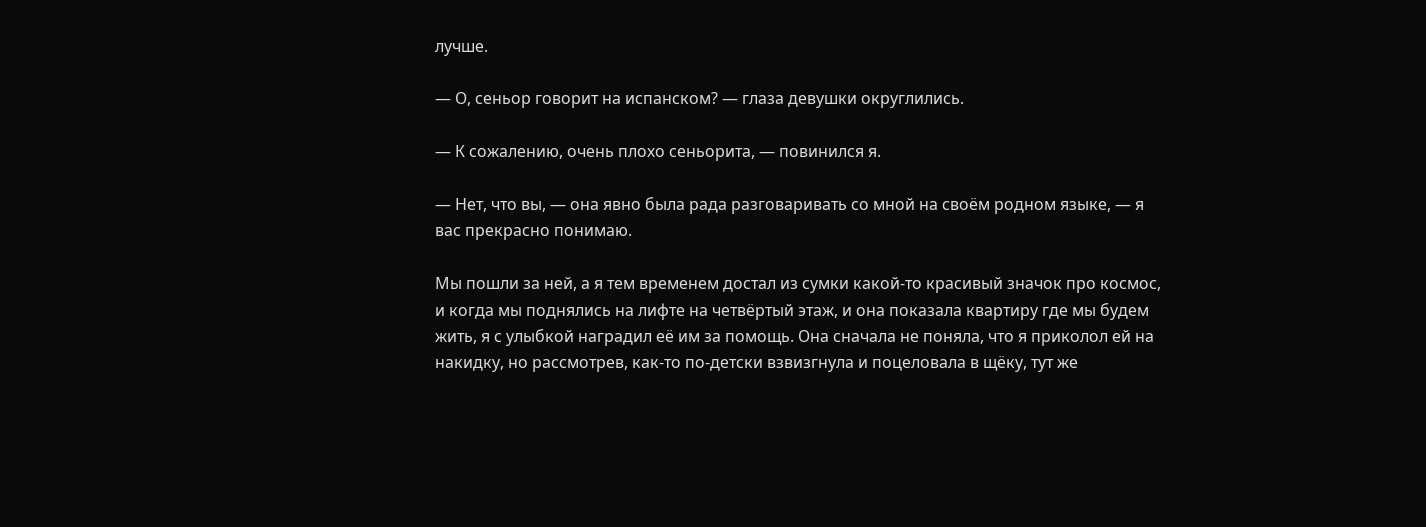лучше.

— О, сеньор говорит на испанском? — глаза девушки округлились.

— К сожалению, очень плохо сеньорита, — повинился я.

— Нет, что вы, — она явно была рада разговаривать со мной на своём родном языке, — я вас прекрасно понимаю.

Мы пошли за ней, а я тем временем достал из сумки какой-то красивый значок про космос, и когда мы поднялись на лифте на четвёртый этаж, и она показала квартиру где мы будем жить, я с улыбкой наградил её им за помощь. Она сначала не поняла, что я приколол ей на накидку, но рассмотрев, как-то по-детски взвизгнула и поцеловала в щёку, тут же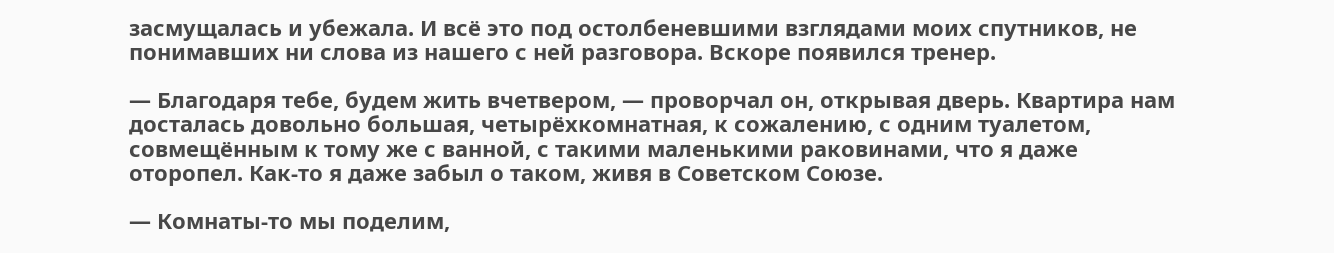засмущалась и убежала. И всё это под остолбеневшими взглядами моих спутников, не понимавших ни слова из нашего с ней разговора. Вскоре появился тренер.

— Благодаря тебе, будем жить вчетвером, — проворчал он, открывая дверь. Квартира нам досталась довольно большая, четырёхкомнатная, к сожалению, с одним туалетом, совмещённым к тому же с ванной, с такими маленькими раковинами, что я даже оторопел. Как-то я даже забыл о таком, живя в Советском Союзе.

— Комнаты-то мы поделим,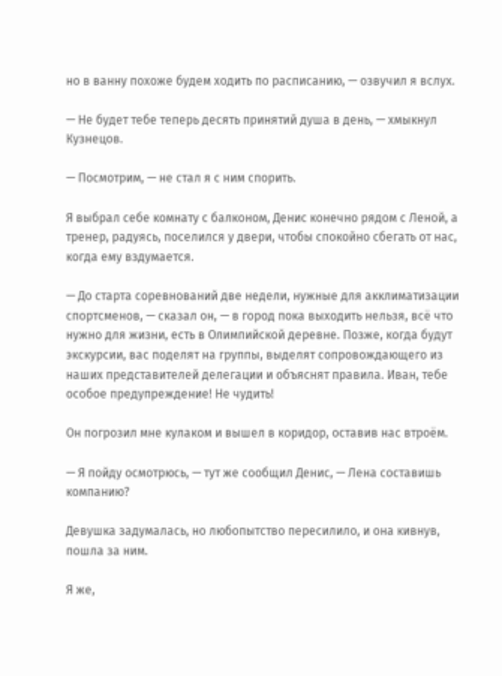но в ванну похоже будем ходить по расписанию, — озвучил я вслух.

— Не будет тебе теперь десять принятий душа в день, — хмыкнул Кузнецов.

— Посмотрим, — не стал я с ним спорить.

Я выбрал себе комнату с балконом, Денис конечно рядом с Леной, а тренер, радуясь, поселился у двери, чтобы спокойно сбегать от нас, когда ему вздумается.

— До старта соревнований две недели, нужные для акклиматизации спортсменов, — сказал он, — в город пока выходить нельзя, всё что нужно для жизни, есть в Олимпийской деревне. Позже, когда будут экскурсии, вас поделят на группы, выделят сопровождающего из наших представителей делегации и объяснят правила. Иван, тебе особое предупреждение! Не чудить!

Он погрозил мне кулаком и вышел в коридор, оставив нас втроём.

— Я пойду осмотрюсь, — тут же сообщил Денис, — Лена составишь компанию?

Девушка задумалась, но любопытство пересилило, и она кивнув, пошла за ним.

Я же,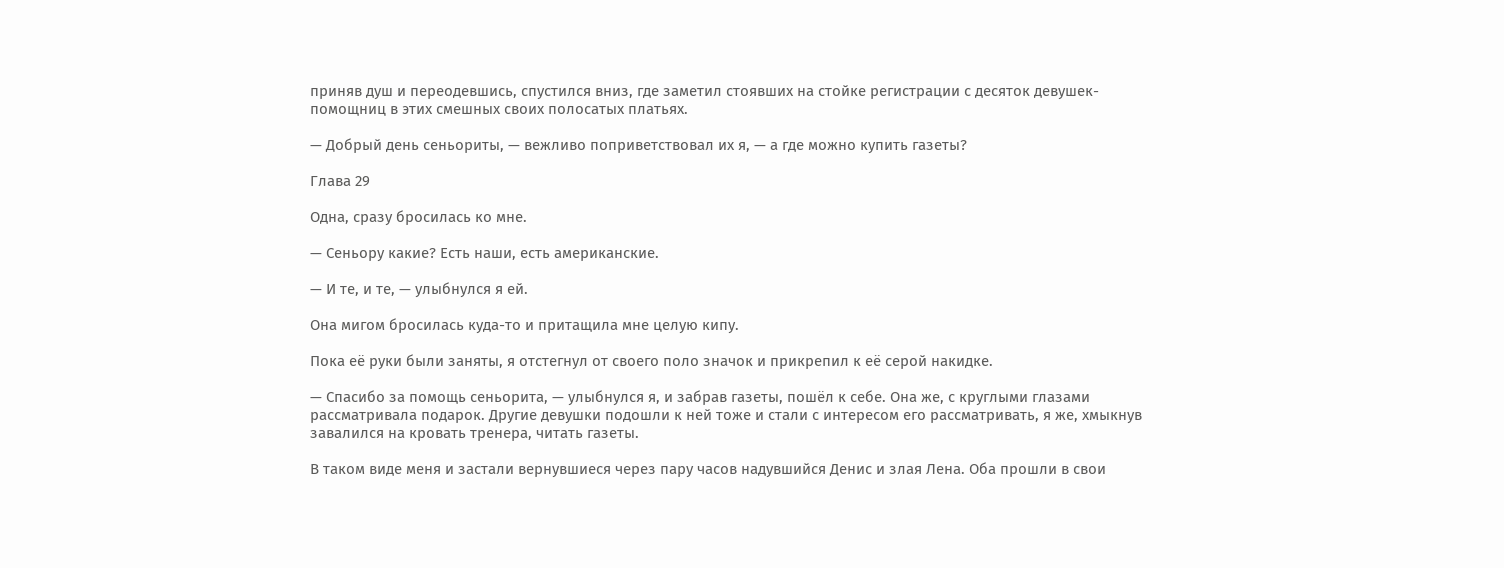приняв душ и переодевшись, спустился вниз, где заметил стоявших на стойке регистрации с десяток девушек-помощниц в этих смешных своих полосатых платьях.

— Добрый день сеньориты, — вежливо поприветствовал их я, — а где можно купить газеты?

Глава 29

Одна, сразу бросилась ко мне.

— Сеньору какие? Есть наши, есть американские.

— И те, и те, — улыбнулся я ей.

Она мигом бросилась куда-то и притащила мне целую кипу.

Пока её руки были заняты, я отстегнул от своего поло значок и прикрепил к её серой накидке.

— Спасибо за помощь сеньорита, — улыбнулся я, и забрав газеты, пошёл к себе. Она же, с круглыми глазами рассматривала подарок. Другие девушки подошли к ней тоже и стали с интересом его рассматривать, я же, хмыкнув завалился на кровать тренера, читать газеты.

В таком виде меня и застали вернувшиеся через пару часов надувшийся Денис и злая Лена. Оба прошли в свои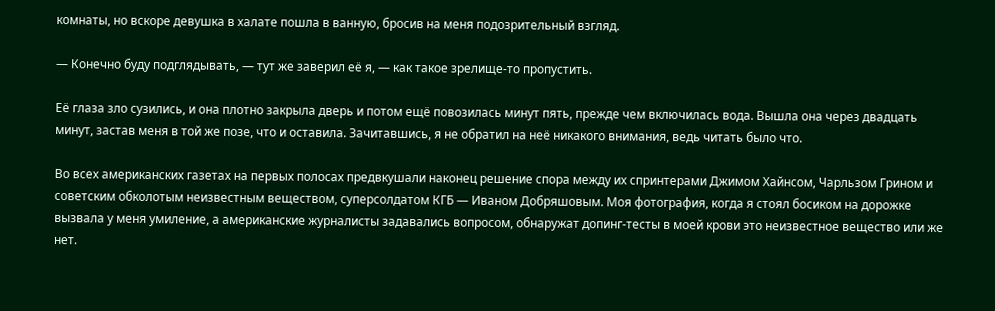комнаты, но вскоре девушка в халате пошла в ванную, бросив на меня подозрительный взгляд.

— Конечно буду подглядывать, — тут же заверил её я, — как такое зрелище-то пропустить.

Её глаза зло сузились, и она плотно закрыла дверь и потом ещё повозилась минут пять, прежде чем включилась вода. Вышла она через двадцать минут, застав меня в той же позе, что и оставила. Зачитавшись, я не обратил на неё никакого внимания, ведь читать было что.

Во всех американских газетах на первых полосах предвкушали наконец решение спора между их спринтерами Джимом Хайнсом, Чарльзом Грином и советским обколотым неизвестным веществом, суперсолдатом КГБ — Иваном Добряшовым. Моя фотография, когда я стоял босиком на дорожке вызвала у меня умиление, а американские журналисты задавались вопросом, обнаружат допинг-тесты в моей крови это неизвестное вещество или же нет.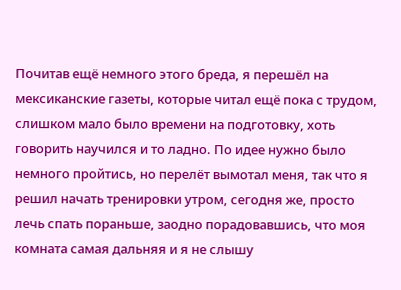Почитав ещё немного этого бреда, я перешёл на мексиканские газеты, которые читал ещё пока с трудом, слишком мало было времени на подготовку, хоть говорить научился и то ладно. По идее нужно было немного пройтись, но перелёт вымотал меня, так что я решил начать тренировки утром, сегодня же, просто лечь спать пораньше, заодно порадовавшись, что моя комната самая дальняя и я не слышу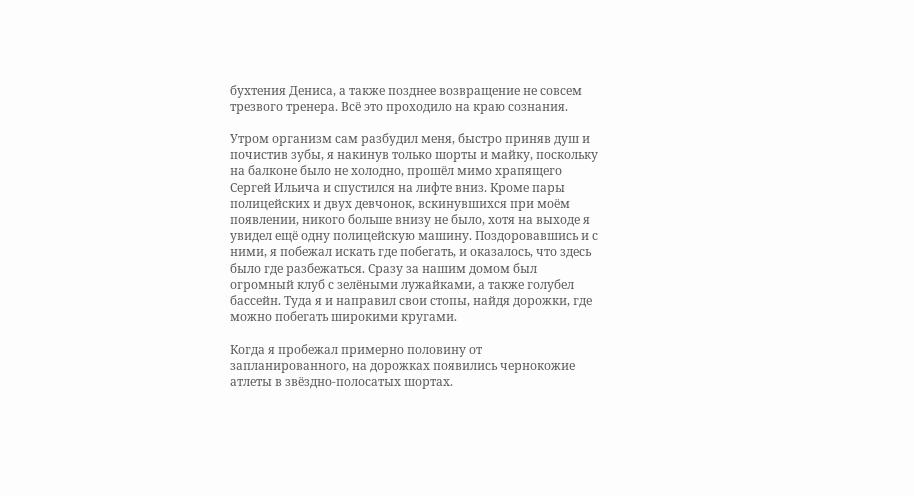бухтения Дениса, а также позднее возвращение не совсем трезвого тренера. Всё это проходило на краю сознания.

Утром организм сам разбудил меня, быстро приняв душ и почистив зубы, я накинув только шорты и майку, поскольку на балконе было не холодно, прошёл мимо храпящего Сергей Ильича и спустился на лифте вниз. Кроме пары полицейских и двух девчонок, вскинувшихся при моём появлении, никого больше внизу не было, хотя на выходе я увидел ещё одну полицейскую машину. Поздоровавшись и с ними, я побежал искать где побегать, и оказалось, что здесь было где разбежаться. Сразу за нашим домом был огромный клуб с зелёными лужайками, а также голубел бассейн. Туда я и направил свои стопы, найдя дорожки, где можно побегать широкими кругами.

Когда я пробежал примерно половину от запланированного, на дорожках появились чернокожие атлеты в звёздно-полосатых шортах.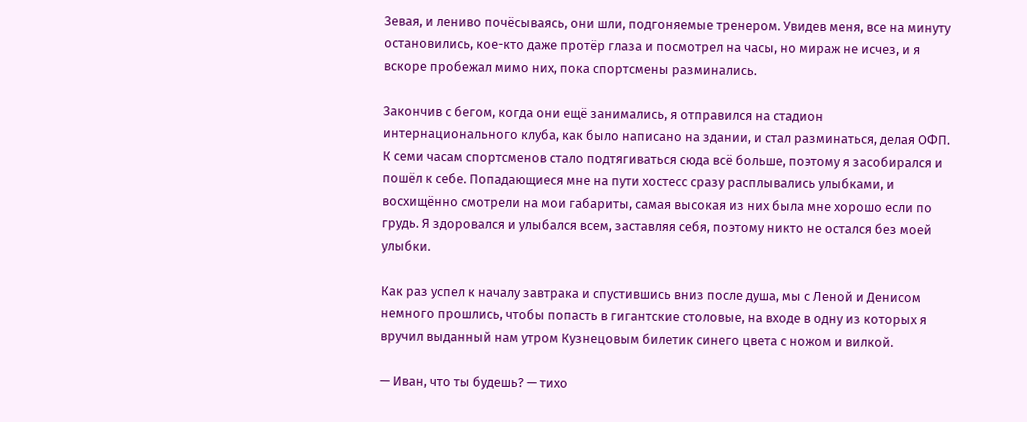Зевая, и лениво почёсываясь, они шли, подгоняемые тренером. Увидев меня, все на минуту остановились, кое-кто даже протёр глаза и посмотрел на часы, но мираж не исчез, и я вскоре пробежал мимо них, пока спортсмены разминались.

Закончив с бегом, когда они ещё занимались, я отправился на стадион интернационального клуба, как было написано на здании, и стал разминаться, делая ОФП. К семи часам спортсменов стало подтягиваться сюда всё больше, поэтому я засобирался и пошёл к себе. Попадающиеся мне на пути хостесс сразу расплывались улыбками, и восхищённо смотрели на мои габариты, самая высокая из них была мне хорошо если по грудь. Я здоровался и улыбался всем, заставляя себя, поэтому никто не остался без моей улыбки.

Как раз успел к началу завтрака и спустившись вниз после душа, мы с Леной и Денисом немного прошлись, чтобы попасть в гигантские столовые, на входе в одну из которых я вручил выданный нам утром Кузнецовым билетик синего цвета с ножом и вилкой.

— Иван, что ты будешь? — тихо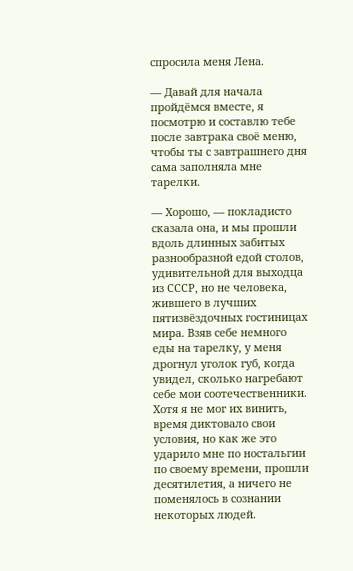спросила меня Лена.

— Давай для начала пройдёмся вместе, я посмотрю и составлю тебе после завтрака своё меню, чтобы ты с завтрашнего дня сама заполняла мне тарелки.

— Хорошо, — покладисто сказала она, и мы прошли вдоль длинных забитых разнообразной едой столов, удивительной для выходца из СССР, но не человека, жившего в лучших пятизвёздочных гостиницах мира. Взяв себе немного еды на тарелку, у меня дрогнул уголок губ, когда увидел, сколько нагребают себе мои соотечественники. Хотя я не мог их винить, время диктовало свои условия, но как же это ударило мне по ностальгии по своему времени, прошли десятилетия, а ничего не поменялось в сознании некоторых людей.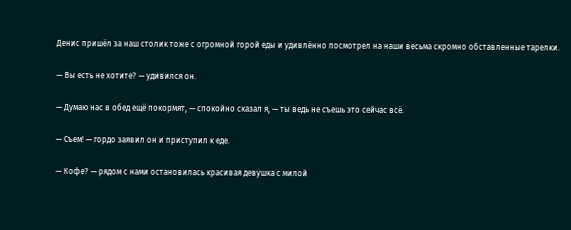Денис пришёл за наш столик тоже с огромной горой еды и удивлённо посмотрел на наши весьма скромно обставленные тарелки.

— Вы есть не хотите? — удивился он.

— Думаю нас в обед ещё покормят, — спокойно сказал я, — ты ведь не съешь это сейчас всё.

— Съем! — гордо заявил он и приступил к еде.

— Кофе? — рядом с нами остановилась красивая девушка с милой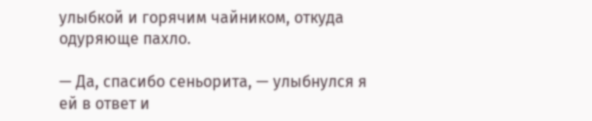улыбкой и горячим чайником, откуда одуряюще пахло.

— Да, спасибо сеньорита, — улыбнулся я ей в ответ и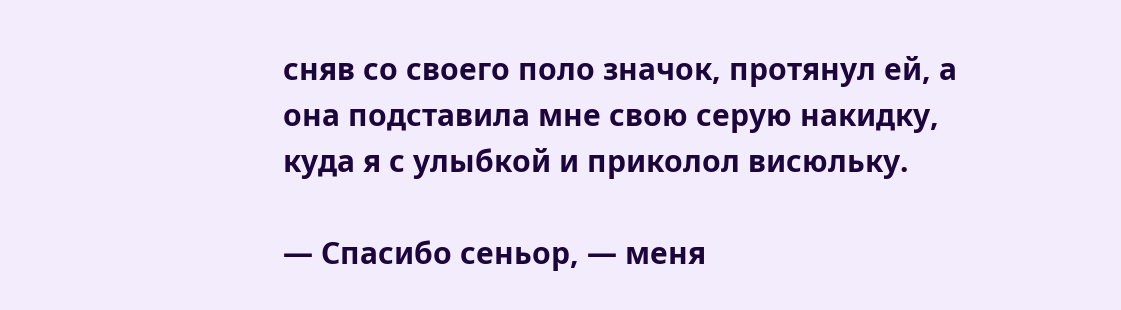сняв со своего поло значок, протянул ей, а она подставила мне свою серую накидку, куда я с улыбкой и приколол висюльку.

— Спасибо сеньор, — меня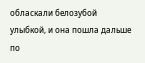обласкали белозубой улыбкой, и она пошла дальше по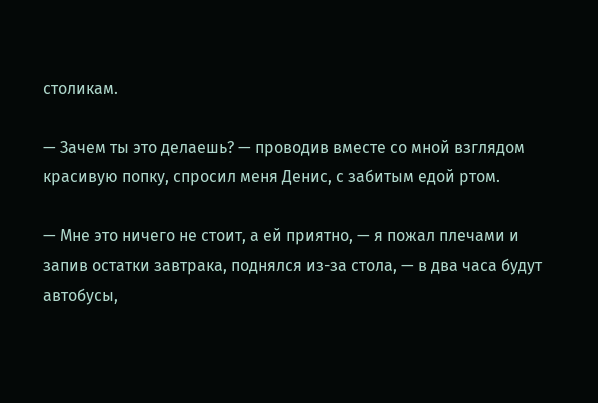столикам.

— Зачем ты это делаешь? — проводив вместе со мной взглядом красивую попку, спросил меня Денис, с забитым едой ртом.

— Мне это ничего не стоит, а ей приятно, — я пожал плечами и запив остатки завтрака, поднялся из-за стола, — в два часа будут автобусы,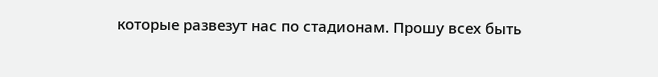которые развезут нас по стадионам. Прошу всех быть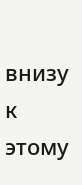внизу к этому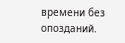времени без опозданий.